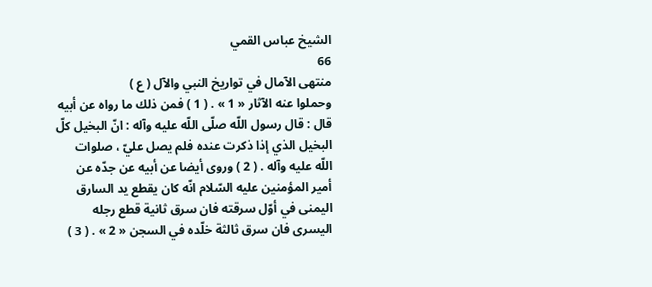الشيخ عباس القمي
66
منتهى الآمال في تواريخ النبي والآل ( ع )
وحملوا عنه الآثار « 1 » . ( 1 ) فمن ذلك ما رواه عن أبيه قال : قال رسول اللّه صلّى اللّه عليه وآله : انّ البخيل كلّ البخيل الذي إذا ذكرت عنده فلم يصل عليّ ، صلوات اللّه عليه وآله . ( 2 ) وروى أيضا عن أبيه عن جدّه عن أمير المؤمنين عليه السّلام انّه كان يقطع يد السارق اليمنى في أوّل سرقته فان سرق ثانية قطع رجله اليسرى فان سرق ثالثة خلّده في السجن « 2 » . ( 3 )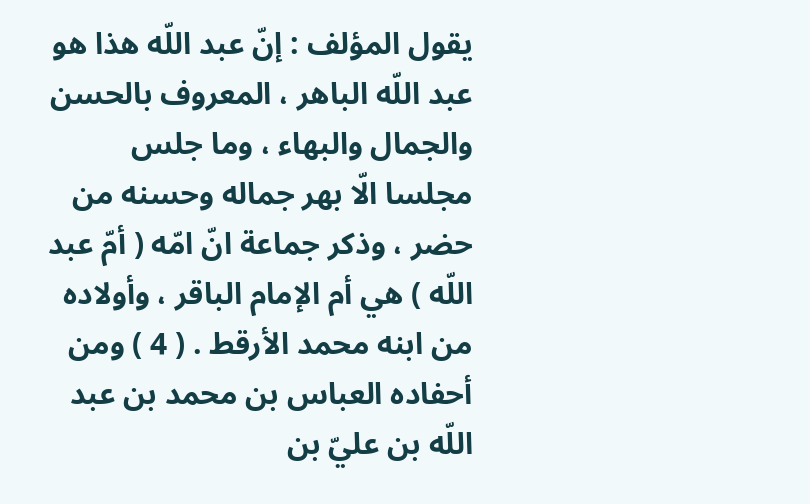يقول المؤلف : إنّ عبد اللّه هذا هو عبد اللّه الباهر ، المعروف بالحسن والجمال والبهاء ، وما جلس مجلسا الّا بهر جماله وحسنه من حضر ، وذكر جماعة انّ امّه ( أمّ عبد اللّه ) هي أم الإمام الباقر ، وأولاده من ابنه محمد الأرقط . ( 4 ) ومن أحفاده العباس بن محمد بن عبد اللّه بن عليّ بن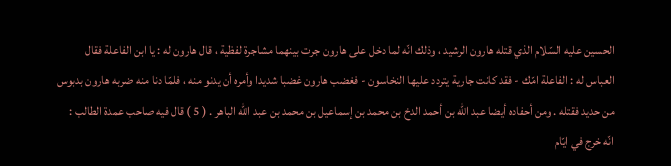الحسين عليه السّلام الذي قتله هارون الرشيد ، وذلك انّه لما دخل على هارون جرت بينهما مشاجرة لفظية ، قال هارون له : يا ابن الفاعلة فقال العباس له : الفاعلة امّك - فقد كانت جارية يتردد عليها النخاسون - فغضب هارون غضبا شديدا وأمره أن يدنو منه ، فلمّا دنا منه ضربه هارون بدبوس من حديد فقتله . ومن أحفاده أيضا عبد اللّه بن أحمد الدخ بن محمد بن إسماعيل بن محمد بن عبد اللّه الباهر . ( 5 ) قال فيه صاحب عمدة الطالب : انّه خرج في ايّام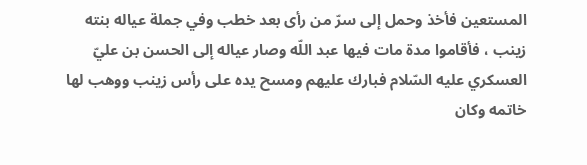المستعين فأخذ وحمل إلى سرّ من رأى بعد خطب وفي جملة عياله بنته زينب ، فأقاموا مدة مات فيها عبد اللّه وصار عياله إلى الحسن بن عليّ العسكري عليه السّلام فبارك عليهم ومسح يده على رأس زينب ووهب لها خاتمه وكان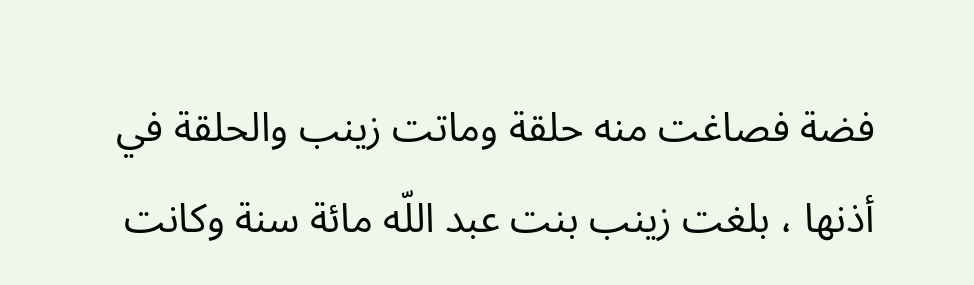فضة فصاغت منه حلقة وماتت زينب والحلقة في أذنها ، بلغت زينب بنت عبد اللّه مائة سنة وكانت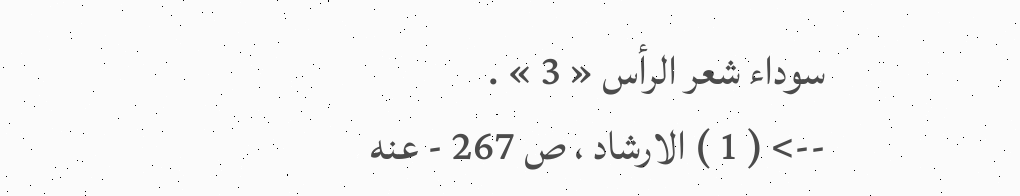سوداء شعر الرأس « 3 » .
--> ( 1 ) الارشاد ، ص 267 - عنه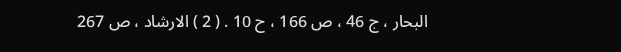البحار ، ج 46 ، ص 166 ، ح 10 . ( 2 ) الارشاد ، ص 267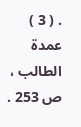. ( 3 ) عمدة الطالب ، ص 253 .